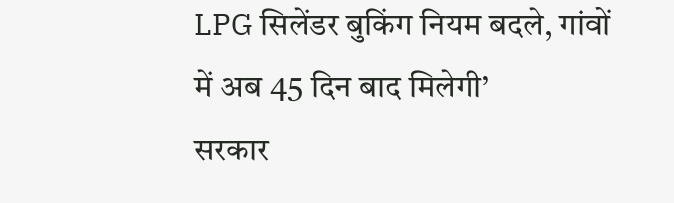LPG सिलेंडर बुकिंग नियम बदले, गांवों में अब 45 दिन बाद मिलेगी’
सरकार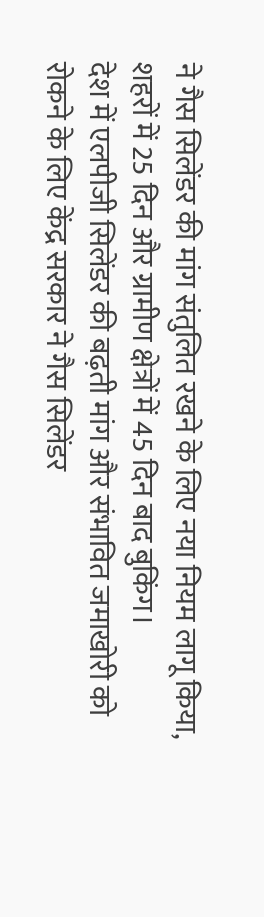ने गैस सिलेंडर की मांग संतुलित रखने के लिए नया नियम लागू किया, शहरों में 25 दिन और ग्रामीण क्षेत्रों में 45 दिन बाद बुकिंग।
देश में एलपीजी सिलेंडर की बढ़ती मांग और संभावित जमाखोरी को रोकने के लिए केंद्र सरकार ने गैस सिलेंडर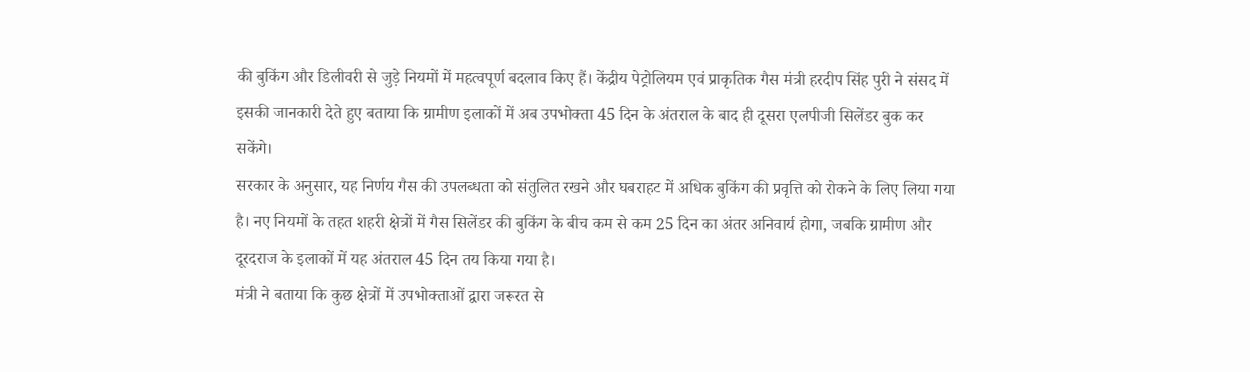की बुकिंग और डिलीवरी से जुड़े नियमों में महत्वपूर्ण बदलाव किए हैं। केंद्रीय पेट्रोलियम एवं प्राकृतिक गैस मंत्री हरदीप सिंह पुरी ने संसद में इसकी जानकारी देते हुए बताया कि ग्रामीण इलाकों में अब उपभोक्ता 45 दिन के अंतराल के बाद ही दूसरा एलपीजी सिलेंडर बुक कर सकेंगे।
सरकार के अनुसार, यह निर्णय गैस की उपलब्धता को संतुलित रखने और घबराहट में अधिक बुकिंग की प्रवृत्ति को रोकने के लिए लिया गया है। नए नियमों के तहत शहरी क्षेत्रों में गैस सिलेंडर की बुकिंग के बीच कम से कम 25 दिन का अंतर अनिवार्य होगा, जबकि ग्रामीण और दूरदराज के इलाकों में यह अंतराल 45 दिन तय किया गया है।
मंत्री ने बताया कि कुछ क्षेत्रों में उपभोक्ताओं द्वारा जरूरत से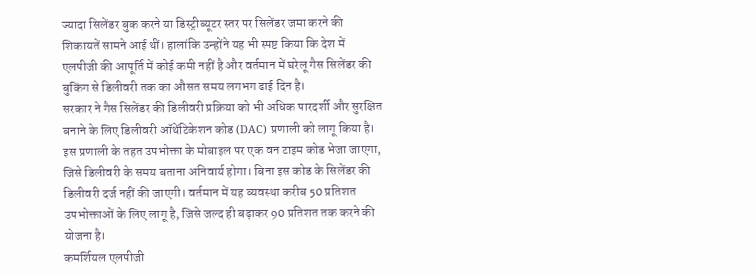ज्यादा सिलेंडर बुक करने या डिस्ट्रीब्यूटर स्तर पर सिलेंडर जमा करने की शिकायतें सामने आई थीं। हालांकि उन्होंने यह भी स्पष्ट किया कि देश में एलपीजी की आपूर्ति में कोई कमी नहीं है और वर्तमान में घरेलू गैस सिलेंडर की बुकिंग से डिलीवरी तक का औसत समय लगभग ढाई दिन है।
सरकार ने गैस सिलेंडर की डिलीवरी प्रक्रिया को भी अधिक पारदर्शी और सुरक्षित बनाने के लिए डिलीवरी ऑथेंटिकेशन कोड (DAC) प्रणाली को लागू किया है। इस प्रणाली के तहत उपभोक्ता के मोबाइल पर एक वन टाइम कोड भेजा जाएगा, जिसे डिलीवरी के समय बताना अनिवार्य होगा। बिना इस कोड के सिलेंडर की डिलीवरी दर्ज नहीं की जाएगी। वर्तमान में यह व्यवस्था करीब 50 प्रतिशत उपभोक्ताओं के लिए लागू है, जिसे जल्द ही बढ़ाकर 90 प्रतिशत तक करने की योजना है।
कमर्शियल एलपीजी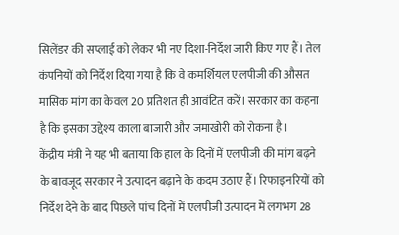सिलेंडर की सप्लाई को लेकर भी नए दिशा-निर्देश जारी किए गए हैं। तेल कंपनियों को निर्देश दिया गया है कि वे कमर्शियल एलपीजी की औसत मासिक मांग का केवल 20 प्रतिशत ही आवंटित करें। सरकार का कहना है कि इसका उद्देश्य काला बाजारी और जमाखोरी को रोकना है।
केंद्रीय मंत्री ने यह भी बताया कि हाल के दिनों में एलपीजी की मांग बढ़ने के बावजूद सरकार ने उत्पादन बढ़ाने के कदम उठाए हैं। रिफाइनरियों को निर्देश देने के बाद पिछले पांच दिनों में एलपीजी उत्पादन में लगभग 28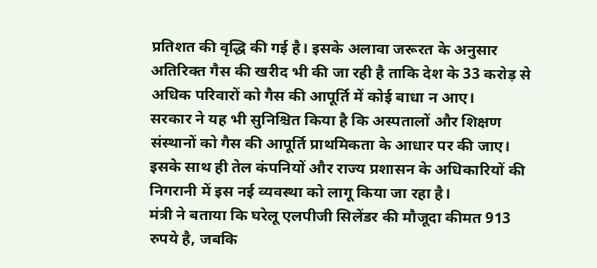प्रतिशत की वृद्धि की गई है। इसके अलावा जरूरत के अनुसार अतिरिक्त गैस की खरीद भी की जा रही है ताकि देश के 33 करोड़ से अधिक परिवारों को गैस की आपूर्ति में कोई बाधा न आए।
सरकार ने यह भी सुनिश्चित किया है कि अस्पतालों और शिक्षण संस्थानों को गैस की आपूर्ति प्राथमिकता के आधार पर की जाए। इसके साथ ही तेल कंपनियों और राज्य प्रशासन के अधिकारियों की निगरानी में इस नई व्यवस्था को लागू किया जा रहा है।
मंत्री ने बताया कि घरेलू एलपीजी सिलेंडर की मौजूदा कीमत 913 रुपये है, जबकि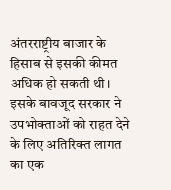अंतरराष्ट्रीय बाजार के हिसाब से इसकी कीमत अधिक हो सकती थी। इसके बावजूद सरकार ने उपभोक्ताओं को राहत देने के लिए अतिरिक्त लागत का एक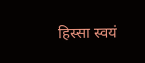हिस्सा स्वयं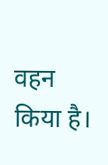वहन किया है।